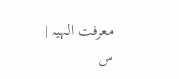معرفت الہیہ |
س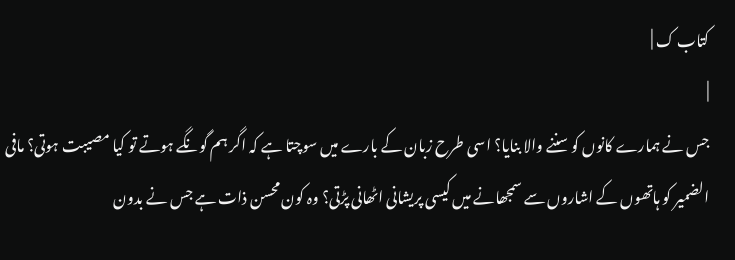کتاب ک |
|
جس نے ہمارے کانوں کو سننے والا بنایا؟ اسی طرح زبان کے بارے میں سوچتا ہے کہ اگر ہم گونگے ہوتے تو کیا مصیبت ہوتی؟ مافی الضمیر کو ہاتھوں کے اشاروں سے سمجھانے میں کیسی پریشانی اٹھانی پڑتی؟ وہ کون محسن ذات ہے جس نے بدون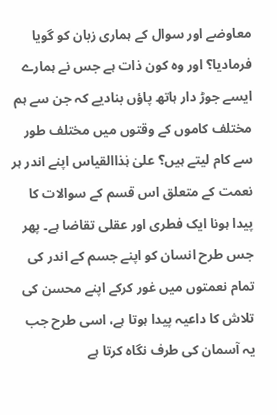معاوضے اور سوال کے ہماری زبان کو گویا فرمادیا؟ اور وہ کون ذات ہے جس نے ہمارے ایسے جوڑ دار ہاتھ پاؤں بنادیے کہ جن سے ہم مختلف کاموں کے وقتوں میں مختلف طور سے کام لیتے ہیں؟ علیٰ ہٰذاالقیاس اپنے اندر ہر نعمت کے متعلق اس قسم کے سوالات کا پیدا ہونا ایک فطری اور عقلی تقاضا ہے۔ پھر جس طرح انسان کو اپنے جسم کے اندر کی تمام نعمتوں میں غور کرکے اپنے محسن کی تلاش کا داعیہ پیدا ہوتا ہے، اسی طرح جب یہ آسمان کی طرف نگاہ کرتا ہے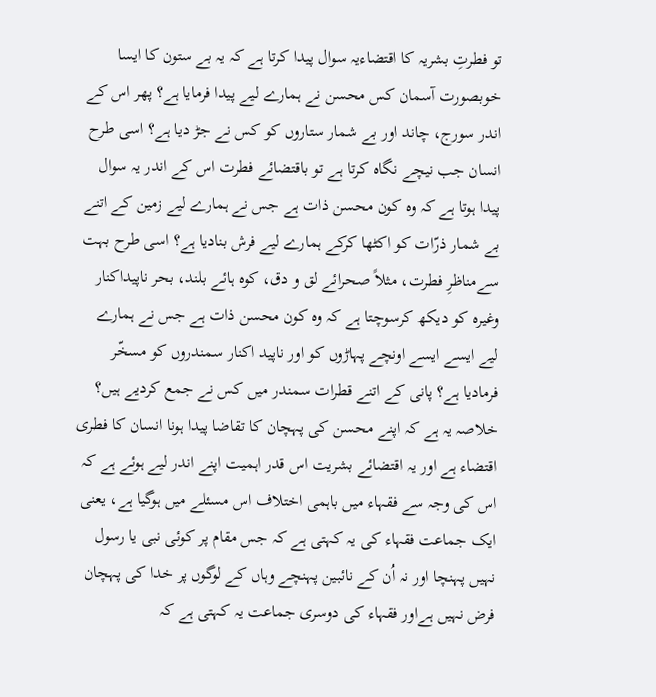تو فطرتِ بشریہ کا اقتضاءیہ سوال پیدا کرتا ہے کہ یہ بے ستون کا ایسا خوبصورت آسمان کس محسن نے ہمارے لیے پیدا فرمایا ہے؟ پھر اس کے اندر سورج، چاند اور بے شمار ستاروں کو کس نے جڑ دیا ہے؟ اسی طرح انسان جب نیچے نگاہ کرتا ہے تو باقتضائے فطرت اس کے اندر یہ سوال پیدا ہوتا ہے کہ وہ کون محسن ذات ہے جس نے ہمارے لیے زمین کے اتنے بے شمار ذرّات کو اکٹھا کرکے ہمارے لیے فرش بنادیا ہے؟ اسی طرح بہت سےمناظرِ فطرت، مثلاً صحرائے لق و دق، کوہ ہائے بلند، بحر ناپیداکنار وغیرہ کو دیکھ کرسوچتا ہے کہ وہ کون محسن ذات ہے جس نے ہمارے لیے ایسے ایسے اونچے پہاڑوں کو اور ناپید اکنار سمندروں کو مسخّر فرمادیا ہے؟ پانی کے اتنے قطرات سمندر میں کس نے جمع کردیے ہیں؟ خلاصہ یہ ہے کہ اپنے محسن کی پہچان کا تقاضا پیدا ہونا انسان کا فطری اقتضاء ہے اور یہ اقتضائے بشریت اس قدر اہمیت اپنے اندر لیے ہوئے ہے کہ اس کی وجہ سے فقہاء میں باہمی اختلاف اس مسئلے میں ہوگیا ہے، یعنی ایک جماعت فقہاء کی یہ کہتی ہے کہ جس مقام پر کوئی نبی یا رسول نہیں پہنچا اور نہ اُن کے نائبین پہنچے وہاں کے لوگوں پر خدا کی پہچان فرض نہیں ہےاور فقہاء کی دوسری جماعت یہ کہتی ہے کہ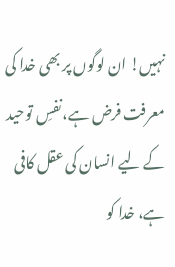نہیں! ان لوگوں پر بھی خدا کی معرفت فرض ہے،نفسِ توحید کے لیے انسان کی عقل کافی ہے، خدا کو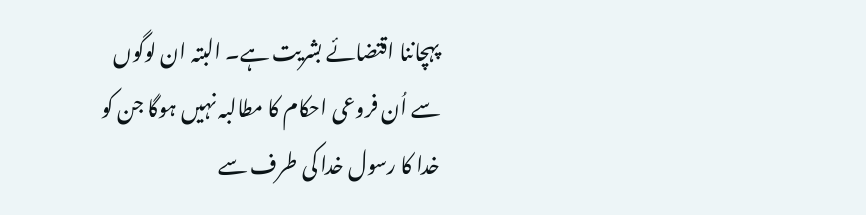پہچاننا اقتضائے بشریت ہے۔ البتہ ان لوگوں سے اُن فروعی احکام کا مطالبہ نہیں ہوگا جن کو خدا کا رسول خدا کی طرف سے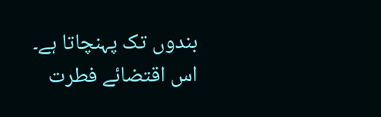بندوں تک پہنچاتا ہے۔ اس اقتضائے فطرت